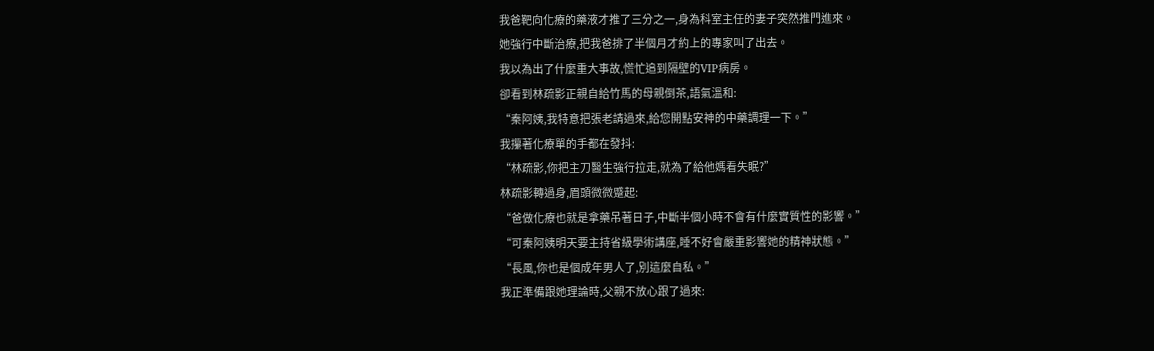我爸靶向化療的藥液才推了三分之一,身為科室主任的妻子突然推門進來。
她強行中斷治療,把我爸排了半個月才約上的專家叫了出去。
我以為出了什麼重大事故,慌忙追到隔壁的VIP病房。
卻看到林疏影正親自給竹馬的母親倒茶,語氣溫和:
“秦阿姨,我特意把張老請過來,給您開點安神的中藥調理一下。”
我攥著化療單的手都在發抖:
“林疏影,你把主刀醫生強行拉走,就為了給他媽看失眠?”
林疏影轉過身,眉頭微微蹙起:
“爸做化療也就是拿藥吊著日子,中斷半個小時不會有什麼實質性的影響。”
“可秦阿姨明天要主持省級學術講座,睡不好會嚴重影響她的精神狀態。”
“長風,你也是個成年男人了,別這麼自私。”
我正準備跟她理論時,父親不放心跟了過來: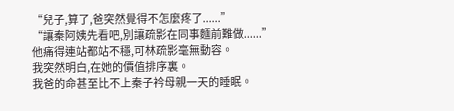“兒子,算了,爸突然覺得不怎麼疼了......”
“讓秦阿姨先看吧,別讓疏影在同事麵前難做......”
他痛得連站都站不穩,可林疏影毫無動容。
我突然明白,在她的價值排序裏。
我爸的命甚至比不上秦子衿母親一天的睡眠。